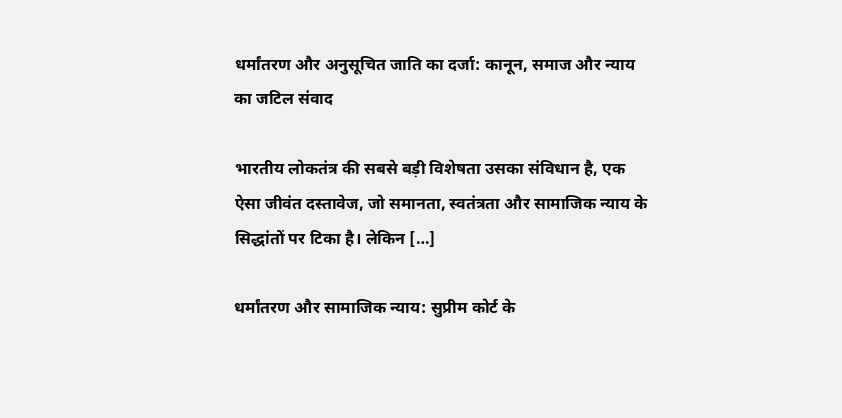धर्मांतरण और अनुसूचित जाति का दर्जा: कानून, समाज और न्याय का जटिल संवाद

भारतीय लोकतंत्र की सबसे बड़ी विशेषता उसका संविधान है, एक ऐसा जीवंत दस्तावेज, जो समानता, स्वतंत्रता और सामाजिक न्याय के सिद्धांतों पर टिका है। लेकिन […]

धर्मांतरण और सामाजिक न्याय: सुप्रीम कोर्ट के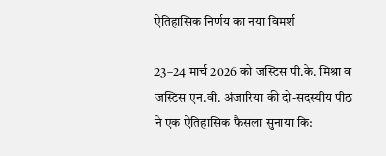ऐतिहासिक निर्णय का नया विमर्श

23–24 मार्च 2026 को जस्टिस पी.के. मिश्रा व जस्टिस एन.वी. अंजारिया की दो-सदस्यीय पीठ ने एक ऐतिहासिक फैसला सुनाया कि: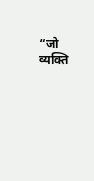“जो व्यक्ति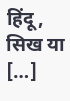हिंदू, सिख या […]